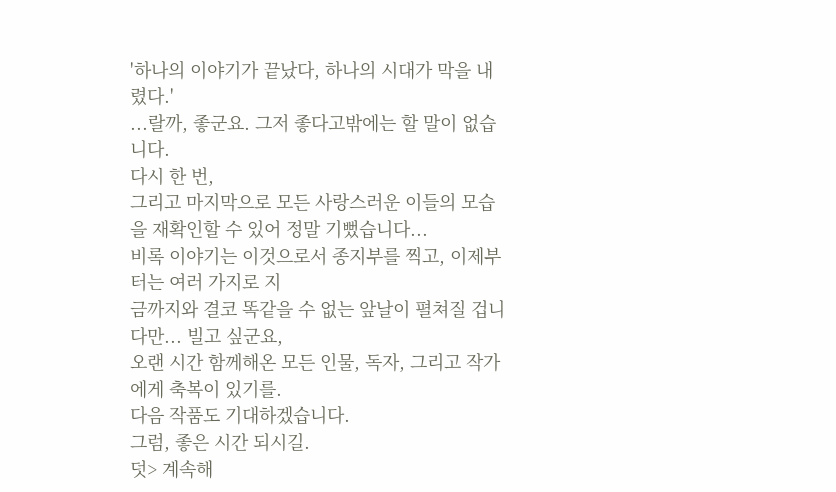'하나의 이야기가 끝났다, 하나의 시대가 막을 내렸다.'
...랄까, 좋군요. 그저 좋다고밖에는 할 말이 없습니다.
다시 한 번,
그리고 마지막으로 모든 사랑스러운 이들의 모습을 재확인할 수 있어 정말 기뻤습니다...
비록 이야기는 이것으로서 종지부를 찍고, 이제부터는 여러 가지로 지
금까지와 결코 똑같을 수 없는 앞날이 펼쳐질 겁니다만... 빌고 싶군요,
오랜 시간 함께해온 모든 인물, 독자, 그리고 작가에게 축복이 있기를.
다음 작품도 기대하겠습니다.
그럼, 좋은 시간 되시길.
덧> 계속해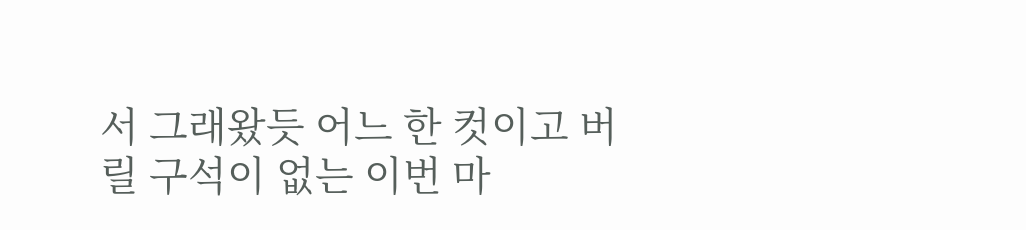서 그래왔듯 어느 한 컷이고 버릴 구석이 없는 이번 마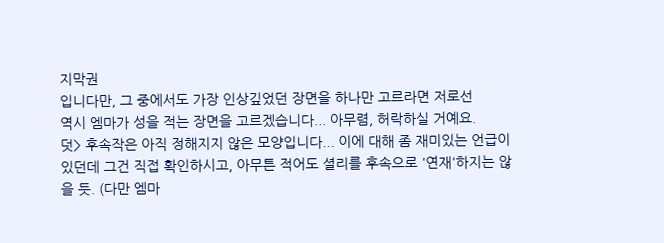지막권
입니다만, 그 중에서도 가장 인상깊었던 장면을 하나만 고르라면 저로선
역시 엠마가 성을 적는 장면을 고르겠습니다... 아무렴, 허락하실 거예요.
덧> 후속작은 아직 정해지지 않은 모양입니다... 이에 대해 좀 재미있는 언급이
있던데 그건 직접 확인하시고, 아무튼 적어도 셜리를 후속으로 '연재'하지는 않
을 듯. (다만 엠마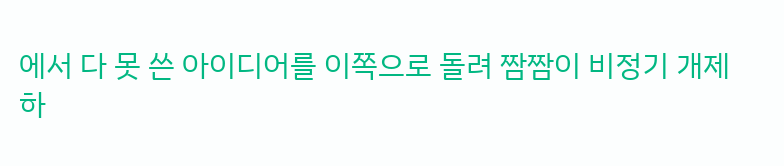에서 다 못 쓴 아이디어를 이쪽으로 돌려 짬짬이 비정기 개제
하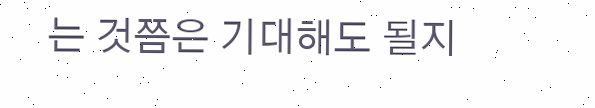는 것쯤은 기대해도 될지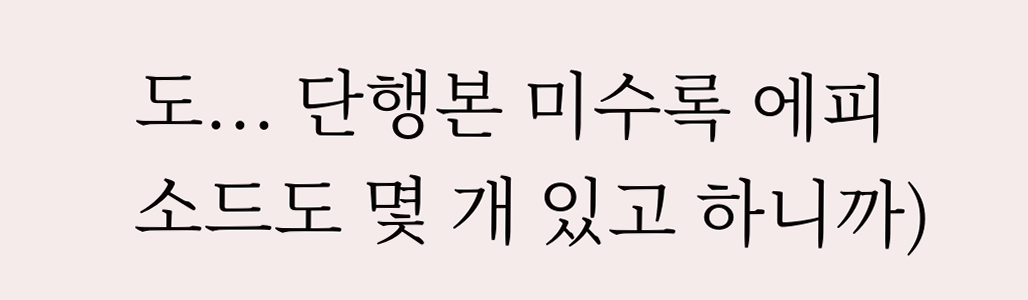도... 단행본 미수록 에피소드도 몇 개 있고 하니까)